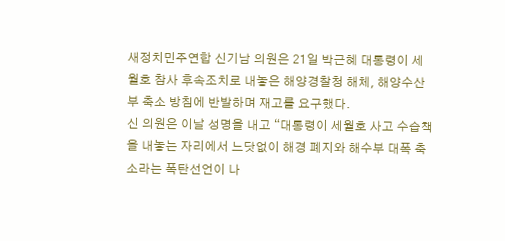새정치민주연합 신기남 의원은 21일 박근혜 대통령이 세월호 참사 후속조치로 내놓은 해양경찰청 해체, 해양수산부 축소 방침에 반발하며 재고를 요구했다.
신 의원은 이날 성명을 내고 “대통령이 세월호 사고 수습책을 내놓는 자리에서 느닷없이 해경 폐지와 해수부 대폭 축소라는 폭탄선언이 나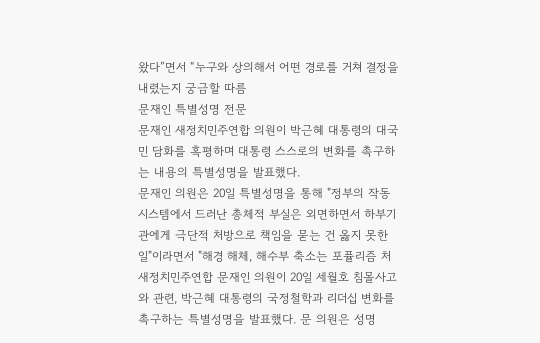왔다”면서 “누구와 상의해서 어떤 경로를 거쳐 결정을 내렸는지 궁금할 따름
문재인 특별성명 전문
문재인 새정치민주연합 의원이 박근혜 대통령의 대국민 담화를 혹평하며 대통령 스스로의 변화를 촉구하는 내용의 특별성명을 발표했다.
문재인 의원은 20일 특별성명을 통해 "정부의 작동 시스템에서 드러난 총체적 부실은 외면하면서 하부기관에게 극단적 처방으로 책임을 묻는 건 옳지 못한 일"이라면서 "해경 해체, 해수부 축소는 포퓰리즘 처
새정치민주연합 문재인 의원이 20일 세월호 침몰사고와 관련, 박근혜 대통령의 국정철학과 리더십 변화를 촉구하는 특별성명을 발표했다. 문 의원은 성명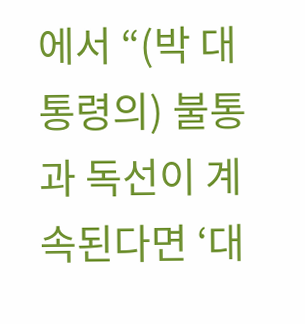에서 “(박 대통령의) 불통과 독선이 계속된다면 ‘대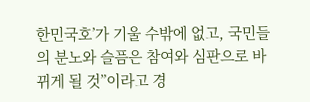한민국호’가 기울 수밖에 없고, 국민들의 분노와 슬픔은 참여와 심판으로 바뀌게 될 것”이라고 경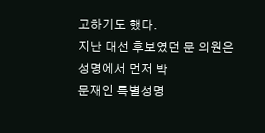고하기도 했다.
지난 대선 후보였던 문 의원은 성명에서 먼저 박
문재인 특별성명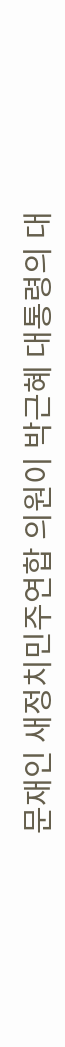문재인 새정치민주연합 의원이 박근혜 대통령의 대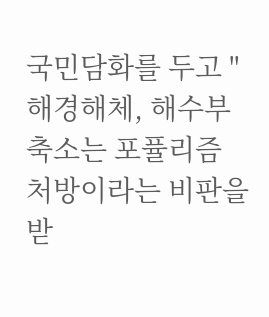국민담화를 두고 "해경해체, 해수부 축소는 포퓰리즘 처방이라는 비판을 받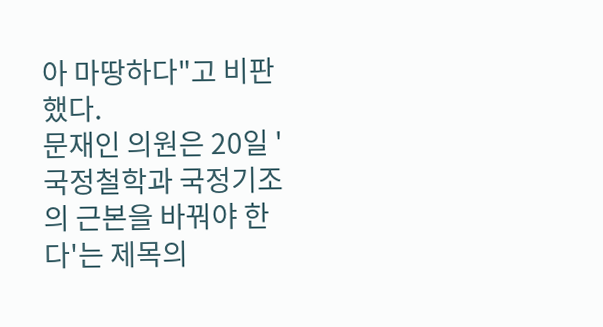아 마땅하다"고 비판했다.
문재인 의원은 20일 '국정철학과 국정기조의 근본을 바꿔야 한다'는 제목의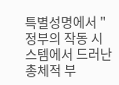특별성명에서 "정부의 작동 시스템에서 드러난 총체적 부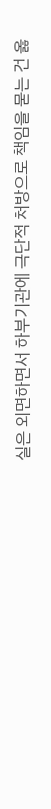실은 외면하면서 하부기관에 극단적 처방으로 책임을 묻는 건 옳